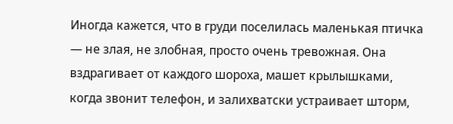Иногда кажется, что в груди поселилась маленькая птичка — не злая, не злобная, просто очень тревожная. Она вздрагивает от каждого шороха, машет крылышками, когда звонит телефон, и залихватски устраивает шторм,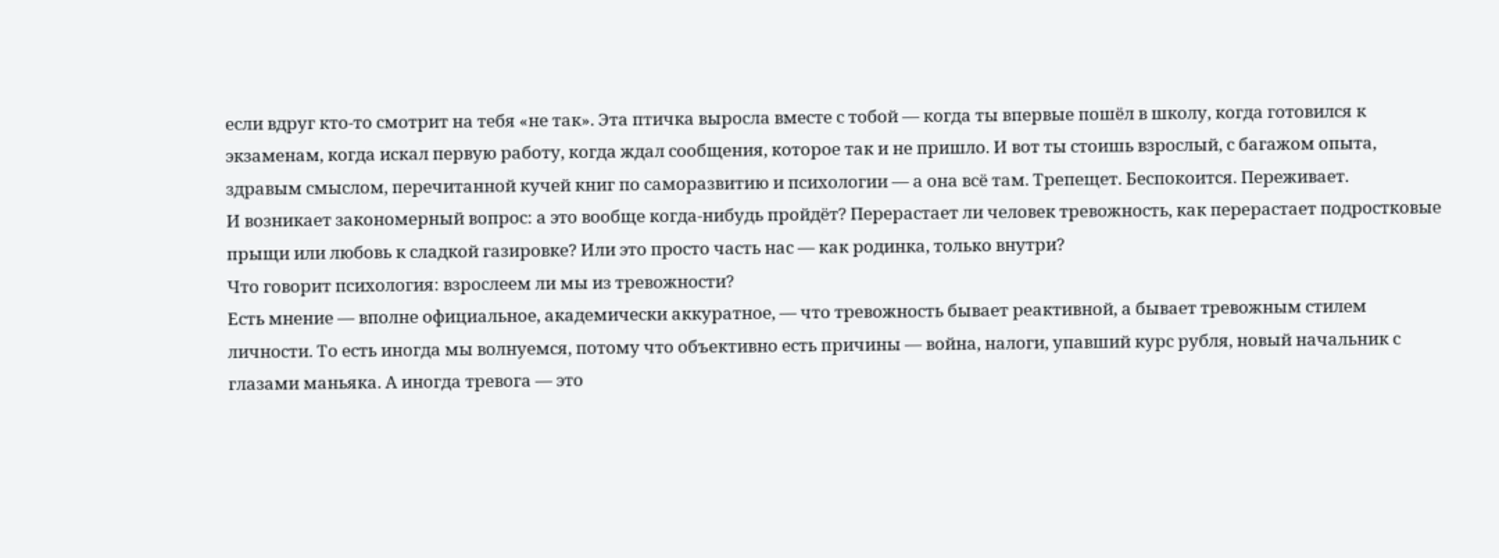если вдруг кто-то смотрит на тебя «не так». Эта птичка выросла вместе с тобой — когда ты впервые пошёл в школу, когда готовился к экзаменам, когда искал первую работу, когда ждал сообщения, которое так и не пришло. И вот ты стоишь взрослый, с багажом опыта, здравым смыслом, перечитанной кучей книг по саморазвитию и психологии — а она всё там. Трепещет. Беспокоится. Переживает.
И возникает закономерный вопрос: а это вообще когда-нибудь пройдёт? Перерастает ли человек тревожность, как перерастает подростковые прыщи или любовь к сладкой газировке? Или это просто часть нас — как родинка, только внутри?
Что говорит психология: взрослеем ли мы из тревожности?
Есть мнение — вполне официальное, академически аккуратное, — что тревожность бывает реактивной, а бывает тревожным стилем личности. То есть иногда мы волнуемся, потому что объективно есть причины — война, налоги, упавший курс рубля, новый начальник с глазами маньяка. А иногда тревога — это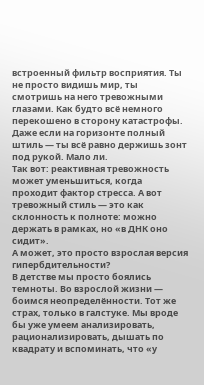встроенный фильтр восприятия. Ты не просто видишь мир, ты смотришь на него тревожными глазами. Как будто всё немного перекошено в сторону катастрофы. Даже если на горизонте полный штиль — ты всё равно держишь зонт под рукой. Мало ли.
Так вот: реактивная тревожность может уменьшиться, когда проходит фактор стресса. А вот тревожный стиль — это как склонность к полноте: можно держать в рамках, но «в ДНК оно сидит».
А может, это просто взрослая версия гипербдительности?
В детстве мы просто боялись темноты. Во взрослой жизни — боимся неопределённости. Тот же страх, только в галстуке. Мы вроде бы уже умеем анализировать, рационализировать, дышать по квадрату и вспоминать, что «у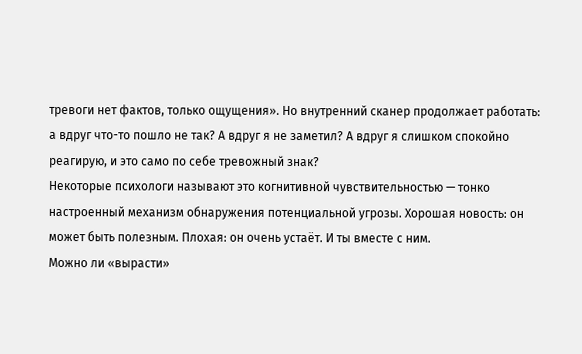тревоги нет фактов, только ощущения». Но внутренний сканер продолжает работать: а вдруг что-то пошло не так? А вдруг я не заметил? А вдруг я слишком спокойно реагирую, и это само по себе тревожный знак?
Некоторые психологи называют это когнитивной чувствительностью — тонко настроенный механизм обнаружения потенциальной угрозы. Хорошая новость: он может быть полезным. Плохая: он очень устаёт. И ты вместе с ним.
Можно ли «вырасти»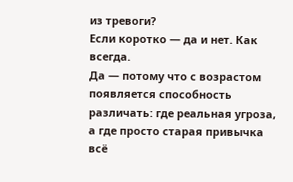из тревоги?
Если коротко — да и нет. Как всегда.
Да — потому что с возрастом появляется способность различать: где реальная угроза, а где просто старая привычка всё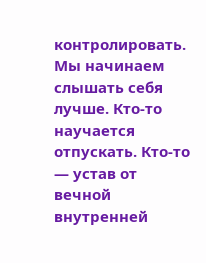контролировать. Мы начинаем слышать себя лучше. Кто-то научается отпускать. Кто-то — устав от вечной внутренней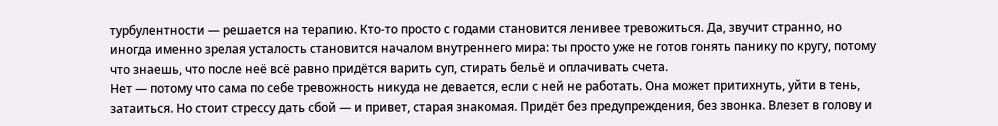турбулентности — решается на терапию. Кто-то просто с годами становится ленивее тревожиться. Да, звучит странно, но иногда именно зрелая усталость становится началом внутреннего мира: ты просто уже не готов гонять панику по кругу, потому что знаешь, что после неё всё равно придётся варить суп, стирать бельё и оплачивать счета.
Нет — потому что сама по себе тревожность никуда не девается, если с ней не работать. Она может притихнуть, уйти в тень, затаиться. Но стоит стрессу дать сбой — и привет, старая знакомая. Придёт без предупреждения, без звонка. Влезет в голову и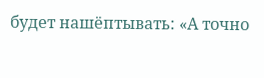будет нашёптывать: «А точно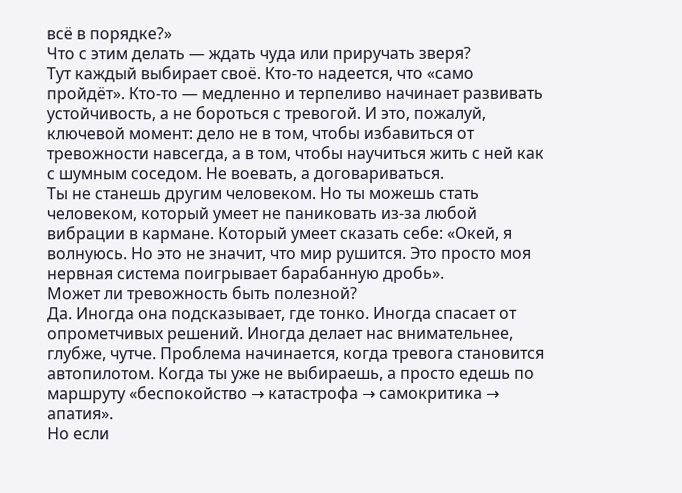всё в порядке?»
Что с этим делать — ждать чуда или приручать зверя?
Тут каждый выбирает своё. Кто-то надеется, что «само пройдёт». Кто-то — медленно и терпеливо начинает развивать устойчивость, а не бороться с тревогой. И это, пожалуй, ключевой момент: дело не в том, чтобы избавиться от тревожности навсегда, а в том, чтобы научиться жить с ней как с шумным соседом. Не воевать, а договариваться.
Ты не станешь другим человеком. Но ты можешь стать человеком, который умеет не паниковать из-за любой вибрации в кармане. Который умеет сказать себе: «Окей, я волнуюсь. Но это не значит, что мир рушится. Это просто моя нервная система поигрывает барабанную дробь».
Может ли тревожность быть полезной?
Да. Иногда она подсказывает, где тонко. Иногда спасает от опрометчивых решений. Иногда делает нас внимательнее, глубже, чутче. Проблема начинается, когда тревога становится автопилотом. Когда ты уже не выбираешь, а просто едешь по маршруту «беспокойство → катастрофа → самокритика → апатия».
Но если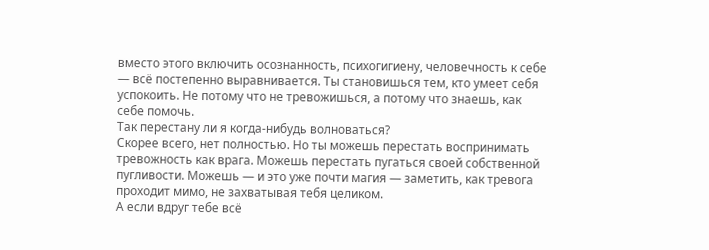вместо этого включить осознанность, психогигиену, человечность к себе — всё постепенно выравнивается. Ты становишься тем, кто умеет себя успокоить. Не потому что не тревожишься, а потому что знаешь, как себе помочь.
Так перестану ли я когда-нибудь волноваться?
Скорее всего, нет полностью. Но ты можешь перестать воспринимать тревожность как врага. Можешь перестать пугаться своей собственной пугливости. Можешь — и это уже почти магия — заметить, как тревога проходит мимо, не захватывая тебя целиком.
А если вдруг тебе всё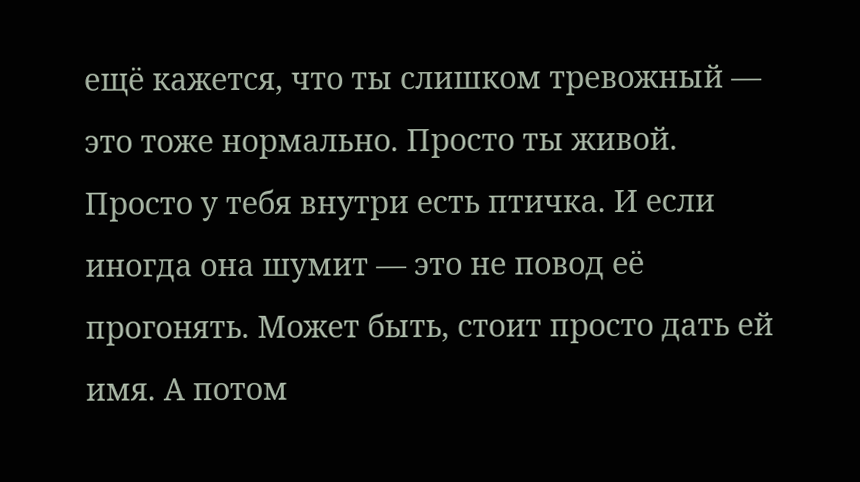ещё кажется, что ты слишком тревожный — это тоже нормально. Просто ты живой. Просто у тебя внутри есть птичка. И если иногда она шумит — это не повод её прогонять. Может быть, стоит просто дать ей имя. А потом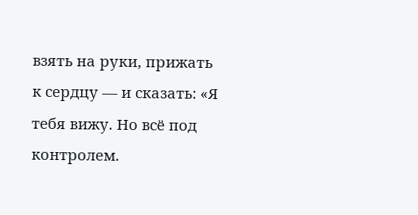взять на руки, прижать к сердцу — и сказать: «Я тебя вижу. Но всё под контролем.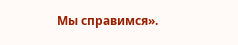Мы справимся».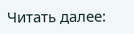Читать далее: